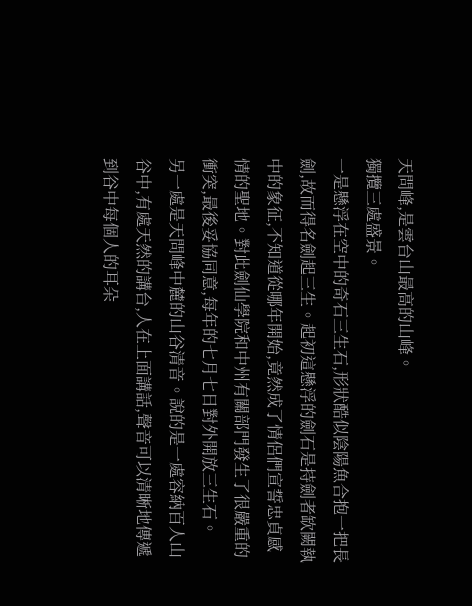天問峰,是雲台山最高的山峰。
獨攬三處盛景。
一是懸浮在空中的奇石三生石,形狀酷似陰陽魚合抱一把長劍,故而得名劍起三生。起初這懸浮的劍石是持劍者缼闕執中的象征,不知道從哪年開始,竟然成了情侶們宣誓忠貞感情的聖地。對此劍仙學院和中州有關部門發生了很嚴重的衝突,最後妥協同意,每年的七月七日對外開放三生石。
另一處是天問峰中麓的山谷清音。說的是一處容納百人山谷中,有處天然的講台,人在上面講話,聲音可以清晰地傳遞到谷中每個人的耳朵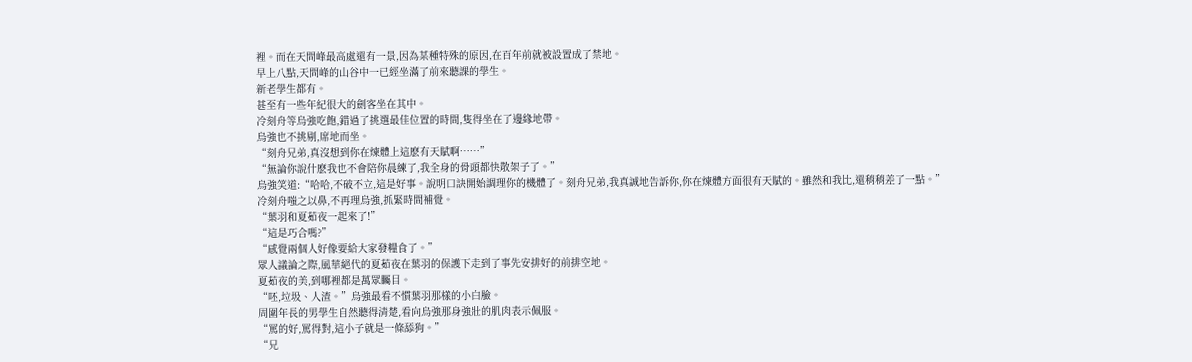裡。而在天問峰最高處還有一景,因為某種特殊的原因,在百年前就被設置成了禁地。
早上八點,天問峰的山谷中一已經坐滿了前來聽課的學生。
新老學生都有。
甚至有一些年紀很大的劍客坐在其中。
冷刻舟等烏強吃飽,錯過了挑選最佳位置的時間,隻得坐在了邊緣地帶。
烏強也不挑剔,席地而坐。
“刻舟兄弟,真沒想到你在煉體上這麽有天賦啊……”
“無論你說什麽我也不會陪你晨練了,我全身的骨頭都快散架子了。”
烏強笑道:“哈哈,不破不立,這是好事。說明口訣開始調理你的機體了。刻舟兄弟,我真誠地告訴你,你在煉體方面很有天賦的。雖然和我比,還稍稍差了一點。”
冷刻舟嗤之以鼻,不再理烏強,抓緊時間補覺。
“葉羽和夏茹夜一起來了!”
“這是巧合嗎?”
“感覺兩個人好像要給大家發糧食了。”
眾人議論之際,風華絕代的夏茹夜在葉羽的保護下走到了事先安排好的前排空地。
夏茹夜的美,到哪裡都是萬眾矚目。
“呸,垃圾、人渣。”烏強最看不慣葉羽那樣的小白臉。
周圍年長的男學生自然聽得清楚,看向烏強那身強壯的肌肉表示佩服。
“罵的好,罵得對,這小子就是一條舔狗。”
“兄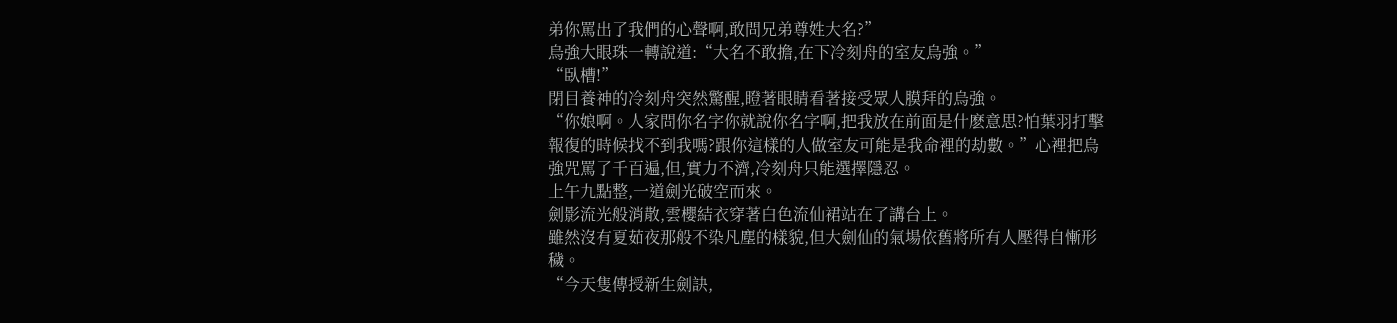弟你罵出了我們的心聲啊,敢問兄弟尊姓大名?”
烏強大眼珠一轉說道:“大名不敢擔,在下冷刻舟的室友烏強。”
“臥槽!”
閉目養神的冷刻舟突然驚醒,瞪著眼睛看著接受眾人膜拜的烏強。
“你娘啊。人家問你名字你就說你名字啊,把我放在前面是什麽意思?怕葉羽打擊報復的時候找不到我嗎?跟你這樣的人做室友可能是我命裡的劫數。”心裡把烏強咒罵了千百遍,但,實力不濟,冷刻舟只能選擇隱忍。
上午九點整,一道劍光破空而來。
劍影流光般消散,雲櫻結衣穿著白色流仙裙站在了講台上。
雖然沒有夏茹夜那般不染凡塵的樣貌,但大劍仙的氣場依舊將所有人壓得自慚形穢。
“今天隻傳授新生劍訣,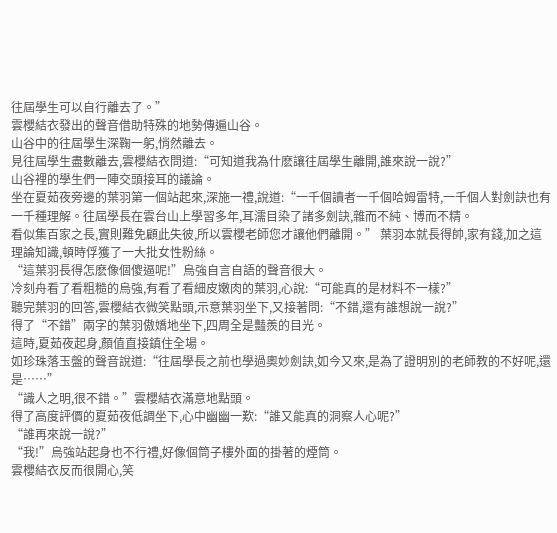往屆學生可以自行離去了。”
雲櫻結衣發出的聲音借助特殊的地勢傳遍山谷。
山谷中的往屆學生深鞠一躬,悄然離去。
見往屆學生盡數離去,雲櫻結衣問道:“可知道我為什麽讓往屆學生離開,誰來說一說?”
山谷裡的學生們一陣交頭接耳的議論。
坐在夏茹夜旁邊的葉羽第一個站起來,深施一禮,說道:“一千個讀者一千個哈姆雷特,一千個人對劍訣也有一千種理解。往屆學長在雲台山上學習多年,耳濡目染了諸多劍訣,雜而不純、博而不精。
看似集百家之長,實則難免顧此失彼,所以雲櫻老師您才讓他們離開。” 葉羽本就長得帥,家有錢,加之這理論知識,頓時俘獲了一大批女性粉絲。
“這葉羽長得怎麽像個傻逼呢!”烏強自言自語的聲音很大。
冷刻舟看了看粗糙的烏強,有看了看細皮嫩肉的葉羽,心說:“可能真的是材料不一樣?”
聽完葉羽的回答,雲櫻結衣微笑點頭,示意葉羽坐下,又接著問:“不錯,還有誰想說一說?”
得了“不錯”兩字的葉羽傲嬌地坐下,四周全是豔羨的目光。
這時,夏茹夜起身,顏值直接鎮住全場。
如珍珠落玉盤的聲音說道:“往屆學長之前也學過奧妙劍訣,如今又來,是為了證明別的老師教的不好呢,還是……”
“識人之明,很不錯。”雲櫻結衣滿意地點頭。
得了高度評價的夏茹夜低調坐下,心中幽幽一歎:“誰又能真的洞察人心呢?”
“誰再來說一說?”
“我!”烏強站起身也不行禮,好像個筒子樓外面的掛著的煙筒。
雲櫻結衣反而很開心,笑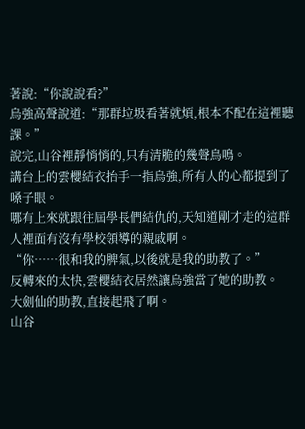著說:“你說說看?”
烏強高聲說道:“那群垃圾看著就煩,根本不配在這裡聽課。”
說完,山谷裡靜悄悄的,只有清脆的幾聲鳥鳴。
講台上的雲櫻結衣抬手一指烏強,所有人的心都提到了嗓子眼。
哪有上來就跟往屆學長們結仇的,天知道剛才走的這群人裡面有沒有學校領導的親戚啊。
“你……很和我的脾氣,以後就是我的助教了。”
反轉來的太快,雲櫻結衣居然讓烏強當了她的助教。
大劍仙的助教,直接起飛了啊。
山谷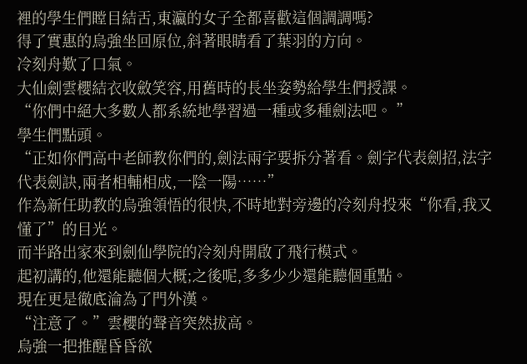裡的學生們瞠目結舌,東瀛的女子全都喜歡這個調調嗎?
得了實惠的烏強坐回原位,斜著眼睛看了葉羽的方向。
冷刻舟歎了口氣。
大仙劍雲櫻結衣收斂笑容,用舊時的長坐姿勢給學生們授課。
“你們中絕大多數人都系統地學習過一種或多種劍法吧。 ”
學生們點頭。
“正如你們高中老師教你們的,劍法兩字要拆分著看。劍字代表劍招,法字代表劍訣,兩者相輔相成,一陰一陽……”
作為新任助教的烏強領悟的很快,不時地對旁邊的冷刻舟投來“你看,我又懂了”的目光。
而半路出家來到劍仙學院的冷刻舟開啟了飛行模式。
起初講的,他還能聽個大概;之後呢,多多少少還能聽個重點。
現在更是徹底淪為了門外漢。
“注意了。”雲櫻的聲音突然拔高。
烏強一把推醒昏昏欲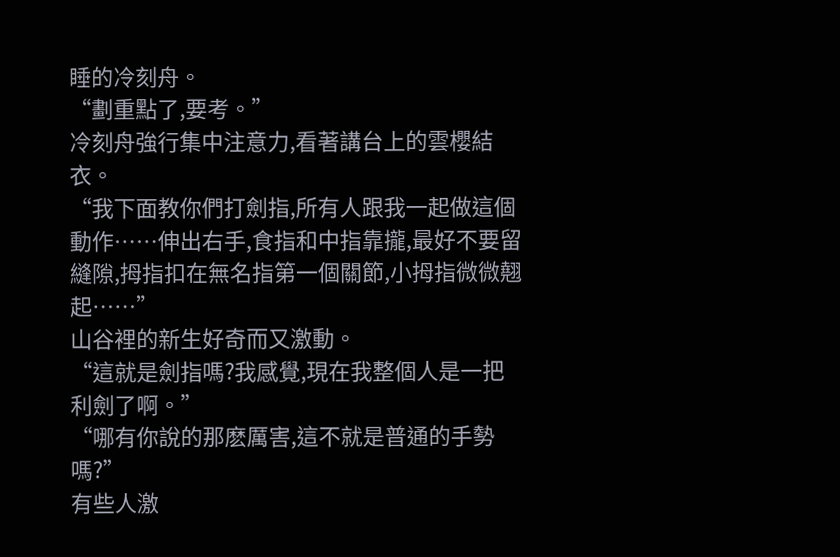睡的冷刻舟。
“劃重點了,要考。”
冷刻舟強行集中注意力,看著講台上的雲櫻結衣。
“我下面教你們打劍指,所有人跟我一起做這個動作……伸出右手,食指和中指靠攏,最好不要留縫隙,拇指扣在無名指第一個關節,小拇指微微翹起……”
山谷裡的新生好奇而又激動。
“這就是劍指嗎?我感覺,現在我整個人是一把利劍了啊。”
“哪有你說的那麽厲害,這不就是普通的手勢嗎?”
有些人激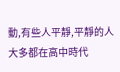動,有些人平靜,平靜的人大多都在高中時代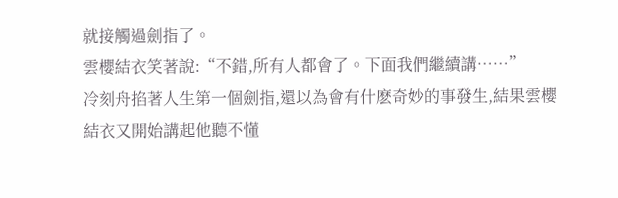就接觸過劍指了。
雲櫻結衣笑著說:“不錯,所有人都會了。下面我們繼續講……”
冷刻舟掐著人生第一個劍指,還以為會有什麽奇妙的事發生,結果雲櫻結衣又開始講起他聽不懂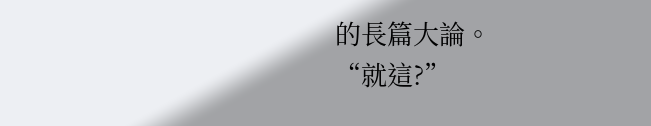的長篇大論。
“就這?”